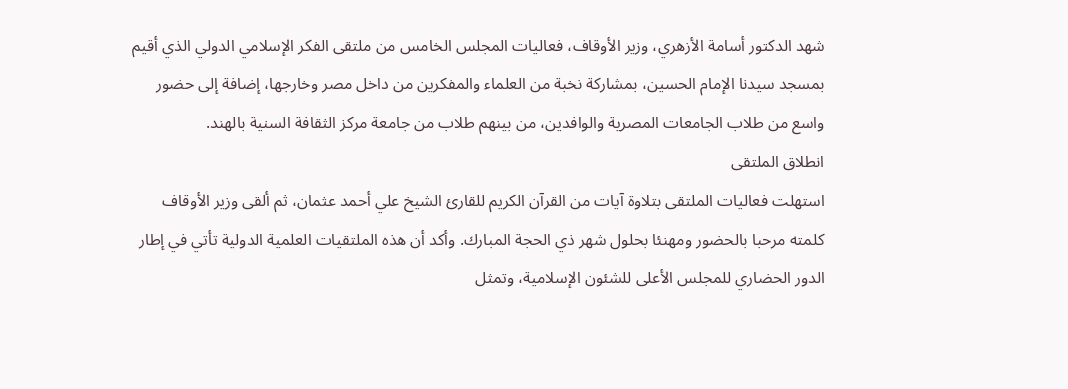شهد الدكتور أسامة الأزهري، وزير الأوقاف، فعاليات المجلس الخامس من ملتقى الفكر الإسلامي الدولي الذي أقيم بمسجد سيدنا الإمام الحسين، بمشاركة نخبة من العلماء والمفكرين من داخل مصر وخارجها، إضافة إلى حضور واسع من طلاب الجامعات المصرية والوافدين، من بينهم طلاب من جامعة مركز الثقافة السنية بالهند.
انطلاق الملتقى
استهلت فعاليات الملتقى بتلاوة آيات من القرآن الكريم للقارئ الشيخ علي أحمد عثمان، ثم ألقى وزير الأوقاف كلمته مرحبا بالحضور ومهنئا بحلول شهر ذي الحجة المبارك. وأكد أن هذه الملتقيات العلمية الدولية تأتي في إطار الدور الحضاري للمجلس الأعلى للشئون الإسلامية، وتمثل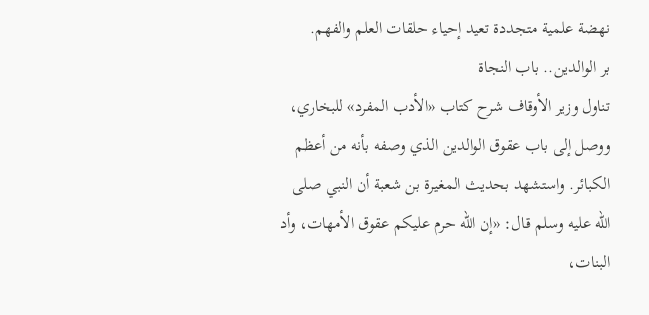نهضة علمية متجددة تعيد إحياء حلقات العلم والفهم.
بر الوالدين.. باب النجاة
تناول وزير الأوقاف شرح كتاب «الأدب المفرد» للبخاري، ووصل إلى باب عقوق الوالدين الذي وصفه بأنه من أعظم الكبائر. واستشهد بحديث المغيرة بن شعبة أن النبي صلى الله عليه وسلم قال: «إن الله حرم عليكم عقوق الأمهات، وأد البنات،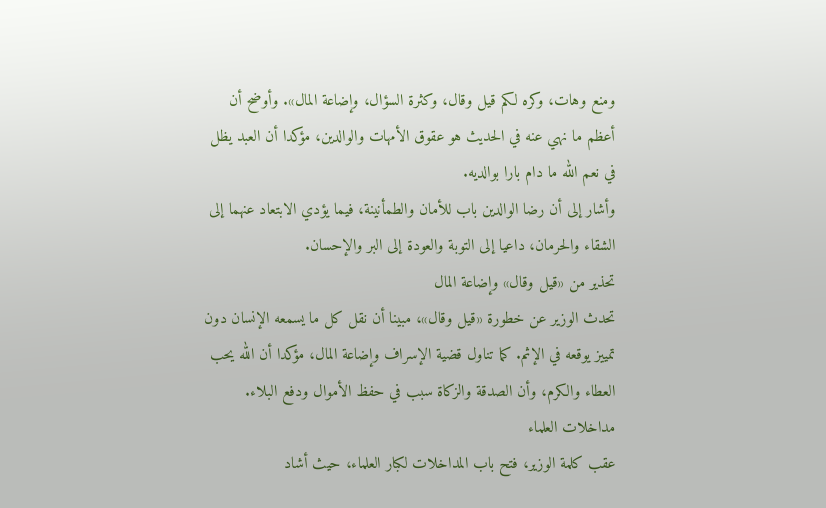ومنع وهات، وكره لكم قيل وقال، وكثرة السؤال، وإضاعة المال». وأوضح أن أعظم ما نهي عنه في الحديث هو عقوق الأمهات والوالدين، مؤكدا أن العبد يظل في نعم الله ما دام بارا بوالديه.
وأشار إلى أن رضا الوالدين باب للأمان والطمأنينة، فيما يؤدي الابتعاد عنهما إلى الشقاء والحرمان، داعيا إلى التوبة والعودة إلى البر والإحسان.
تحذير من «قيل وقال» وإضاعة المال
تحدث الوزير عن خطورة «قيل وقال»، مبينا أن نقل كل ما يسمعه الإنسان دون تمييز يوقعه في الإثم. كما تناول قضية الإسراف وإضاعة المال، مؤكدا أن الله يحب العطاء والكرم، وأن الصدقة والزكاة سبب في حفظ الأموال ودفع البلاء.
مداخلات العلماء
عقب كلمة الوزير، فتح باب المداخلات لكبار العلماء، حيث أشاد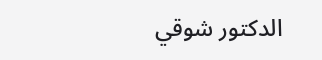الدكتور شوقي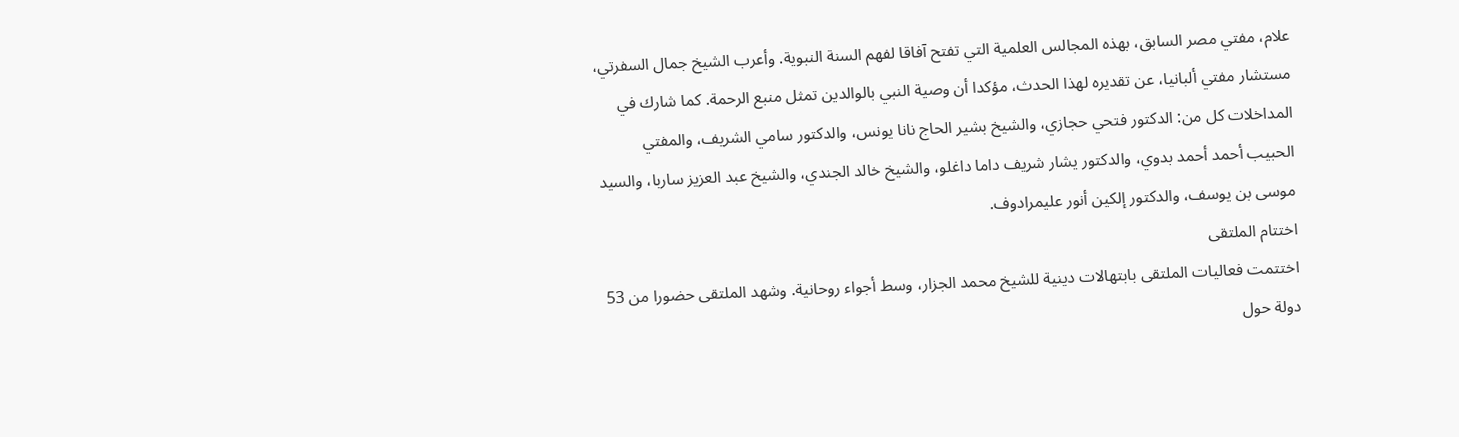علام، مفتي مصر السابق، بهذه المجالس العلمية التي تفتح آفاقا لفهم السنة النبوية. وأعرب الشيخ جمال السفرتي، مستشار مفتي ألبانيا، عن تقديره لهذا الحدث، مؤكدا أن وصية النبي بالوالدين تمثل منبع الرحمة. كما شارك في المداخلات كل من: الدكتور فتحي حجازي، والشيخ بشير الحاج نانا يونس، والدكتور سامي الشريف، والمفتي الحبيب أحمد أحمد بدوي، والدكتور يشار شريف داما داغلو، والشيخ خالد الجندي، والشيخ عبد العزيز ساربا، والسيد موسى بن يوسف، والدكتور إلكين أنور عليمرادوف.
اختتام الملتقى
اختتمت فعاليات الملتقى بابتهالات دينية للشيخ محمد الجزار، وسط أجواء روحانية. وشهد الملتقى حضورا من 53 دولة حول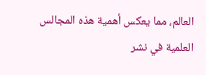العالم، مما يعكس أهمية هذه المجالس العلمية في نشر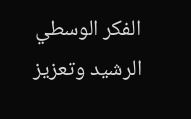الفكر الوسطي الرشيد وتعزيز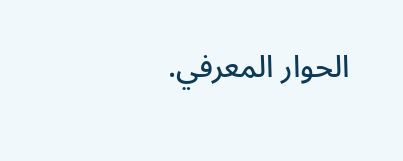الحوار المعرفي.